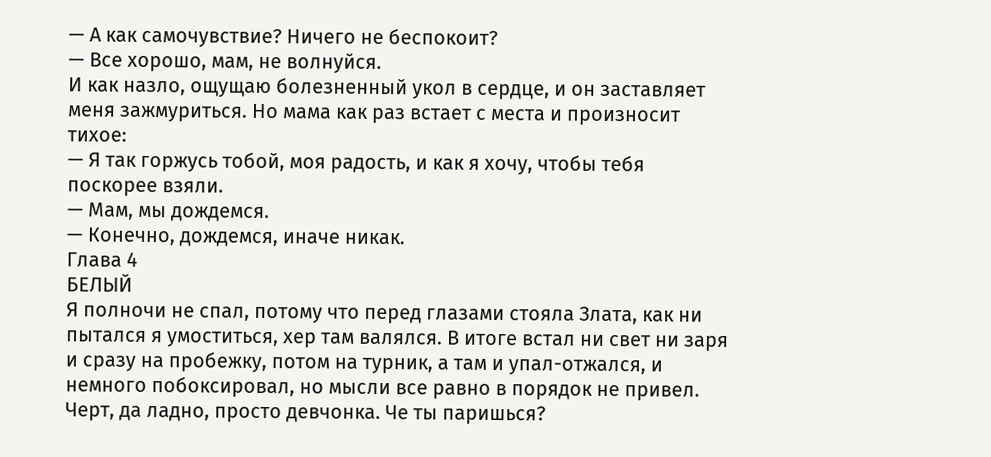— А как самочувствие? Ничего не беспокоит?
— Все хорошо, мам, не волнуйся.
И как назло, ощущаю болезненный укол в сердце, и он заставляет меня зажмуриться. Но мама как раз встает с места и произносит тихое:
— Я так горжусь тобой, моя радость, и как я хочу, чтобы тебя поскорее взяли.
— Мам, мы дождемся.
— Конечно, дождемся, иначе никак.
Глава 4
БЕЛЫЙ
Я полночи не спал, потому что перед глазами стояла Злата, как ни пытался я умоститься, хер там валялся. В итоге встал ни свет ни заря и сразу на пробежку, потом на турник, а там и упал-отжался, и немного побоксировал, но мысли все равно в порядок не привел.
Черт, да ладно, просто девчонка. Че ты паришься?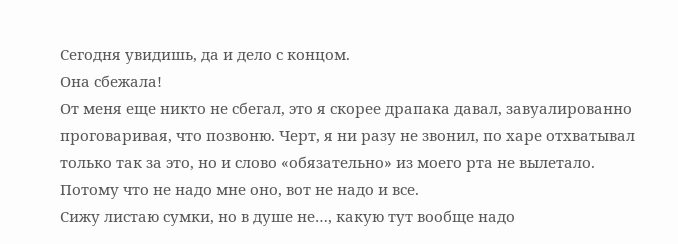Сегодня увидишь, да и дело с концом.
Она сбежала!
От меня еще никто не сбегал, это я скорее драпака давал, завуалированно проговаривая, что позвоню. Черт, я ни разу не звонил, по харе отхватывал только так за это, но и слово «обязательно» из моего рта не вылетало.
Потому что не надо мне оно, вот не надо и все.
Сижу листаю сумки, но в душе не…, какую тут вообще надо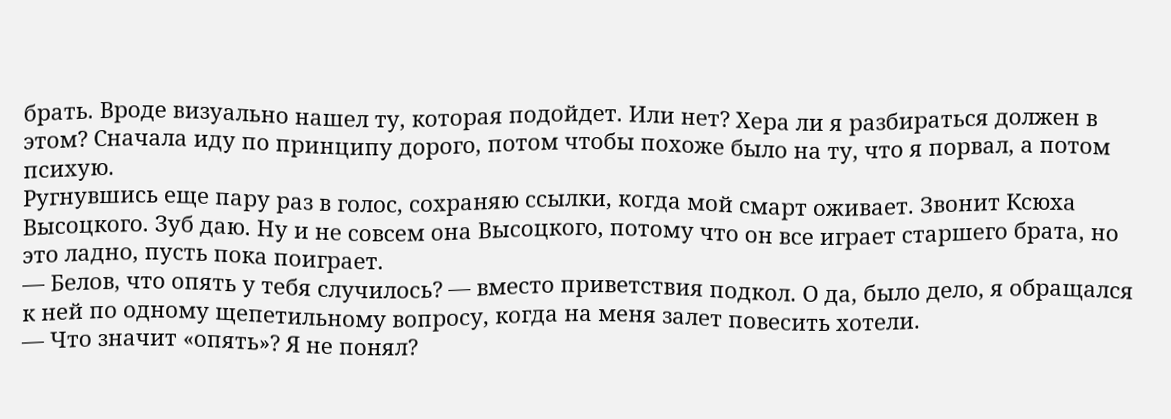брать. Вроде визуально нашел ту, которая подойдет. Или нет? Хера ли я разбираться должен в этом? Сначала иду по принципу дорого, потом чтобы похоже было на ту, что я порвал, а потом психую.
Ругнувшись еще пару раз в голос, сохраняю ссылки, когда мой смарт оживает. Звонит Ксюха Высоцкого. Зуб даю. Ну и не совсем она Высоцкого, потому что он все играет старшего брата, но это ладно, пусть пока поиграет.
— Белов, что опять у тебя случилось? — вместо приветствия подкол. О да, было дело, я обращался к ней по одному щепетильному вопросу, когда на меня залет повесить хотели.
— Что значит «опять»? Я не понял?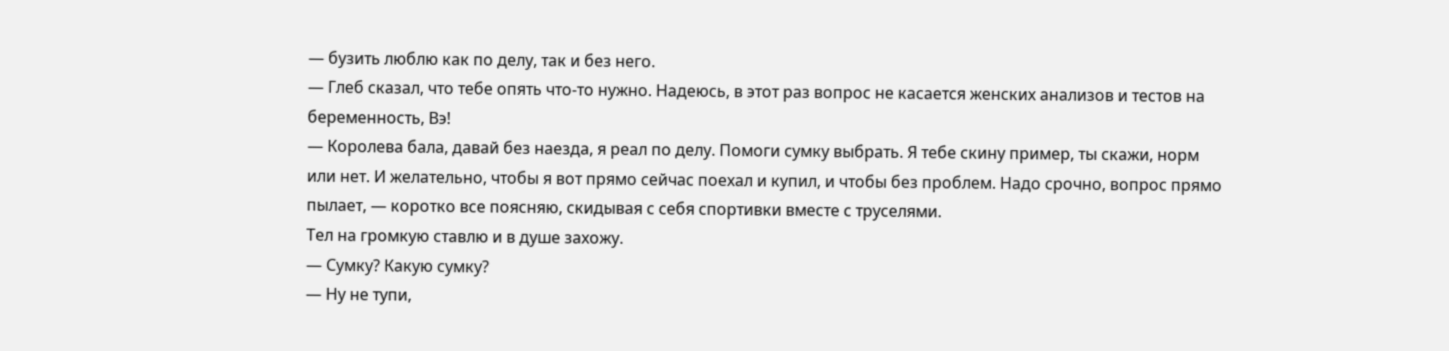— бузить люблю как по делу, так и без него.
— Глеб сказал, что тебе опять что-то нужно. Надеюсь, в этот раз вопрос не касается женских анализов и тестов на беременность, Вэ!
— Королева бала, давай без наезда, я реал по делу. Помоги сумку выбрать. Я тебе скину пример, ты скажи, норм или нет. И желательно, чтобы я вот прямо сейчас поехал и купил, и чтобы без проблем. Надо срочно, вопрос прямо пылает, — коротко все поясняю, скидывая с себя спортивки вместе с труселями.
Тел на громкую ставлю и в душе захожу.
— Сумку? Какую сумку?
— Ну не тупи,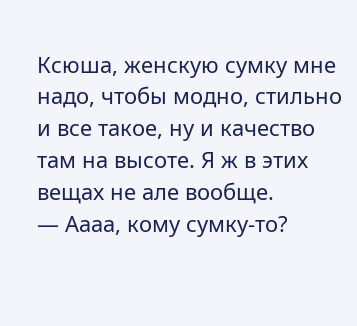Ксюша, женскую сумку мне надо, чтобы модно, стильно и все такое, ну и качество там на высоте. Я ж в этих вещах не але вообще.
— Аааа, кому сумку-то?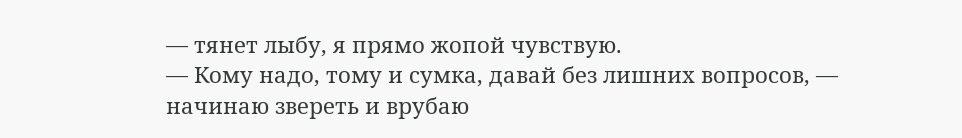— тянет лыбу, я прямо жопой чувствую.
— Кому надо, тому и сумка, давай без лишних вопросов, — начинаю звереть и врубаю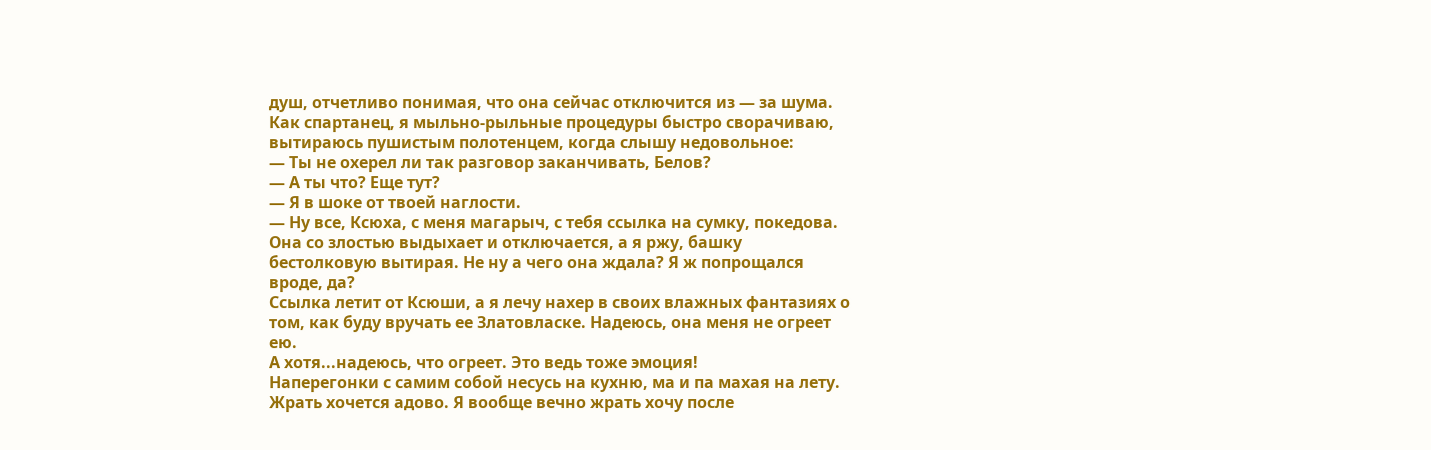душ, отчетливо понимая, что она сейчас отключится из — за шума.
Как спартанец, я мыльно-рыльные процедуры быстро сворачиваю, вытираюсь пушистым полотенцем, когда слышу недовольное:
— Ты не охерел ли так разговор заканчивать, Белов?
— А ты что? Еще тут?
— Я в шоке от твоей наглости.
— Ну все, Ксюха, с меня магарыч, с тебя ссылка на сумку, покедова.
Она со злостью выдыхает и отключается, а я ржу, башку бестолковую вытирая. Не ну а чего она ждала? Я ж попрощался вроде, да?
Ссылка летит от Ксюши, а я лечу нахер в своих влажных фантазиях о том, как буду вручать ее Златовласке. Надеюсь, она меня не огреет ею.
А хотя...надеюсь, что огреет. Это ведь тоже эмоция!
Наперегонки с самим собой несусь на кухню, ма и па махая на лету. Жрать хочется адово. Я вообще вечно жрать хочу после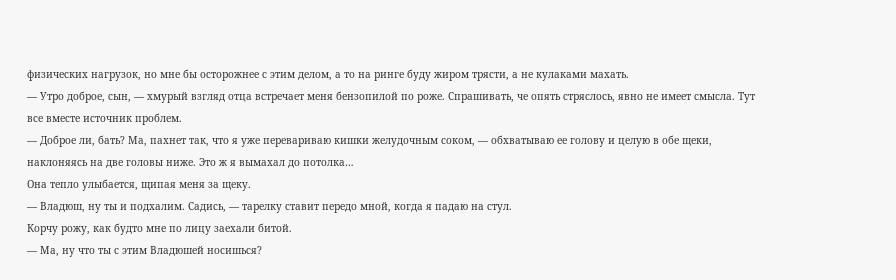физических нагрузок, но мне бы осторожнее с этим делом, а то на ринге буду жиром трясти, а не кулаками махать.
— Утро доброе, сын, — хмурый взгляд отца встречает меня бензопилой по роже. Спрашивать, че опять стряслось, явно не имеет смысла. Тут все вместе источник проблем.
— Доброе ли, бать? Ма, пахнет так, что я уже перевариваю кишки желудочным соком, — обхватываю ее голову и целую в обе щеки, наклоняясь на две головы ниже. Это ж я вымахал до потолка…
Она тепло улыбается, щипая меня за щеку.
— Владюш, ну ты и подхалим. Садись, — тарелку ставит передо мной, когда я падаю на стул.
Корчу рожу, как будто мне по лицу заехали битой.
— Ма, ну что ты с этим Владюшей носишься?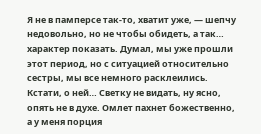Я не в памперсе так-то, хватит уже, — шепчу недовольно, но не чтобы обидеть, а так… характер показать. Думал, мы уже прошли этот период, но с ситуацией относительно сестры, мы все немного расклеились.
Кстати, о ней… Светку не видать, ну ясно, опять не в духе. Омлет пахнет божественно, а у меня порция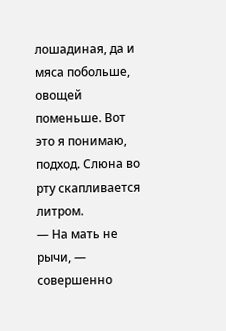лошадиная, да и мяса побольше, овощей поменьше. Вот это я понимаю, подход. Слюна во рту скапливается литром.
— На мать не рычи, — совершенно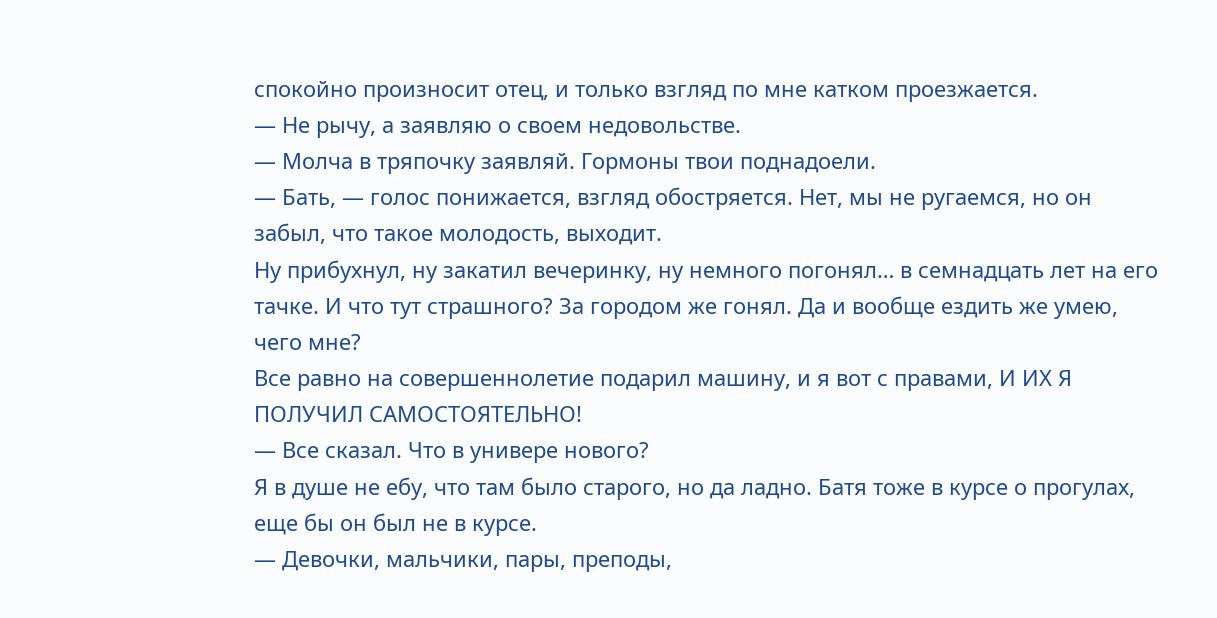спокойно произносит отец, и только взгляд по мне катком проезжается.
— Не рычу, а заявляю о своем недовольстве.
— Молча в тряпочку заявляй. Гормоны твои поднадоели.
— Бать, — голос понижается, взгляд обостряется. Нет, мы не ругаемся, но он забыл, что такое молодость, выходит.
Ну прибухнул, ну закатил вечеринку, ну немного погонял… в семнадцать лет на его тачке. И что тут страшного? За городом же гонял. Да и вообще ездить же умею, чего мне?
Все равно на совершеннолетие подарил машину, и я вот с правами, И ИХ Я ПОЛУЧИЛ САМОСТОЯТЕЛЬНО!
— Все сказал. Что в универе нового?
Я в душе не ебу, что там было старого, но да ладно. Батя тоже в курсе о прогулах, еще бы он был не в курсе.
— Девочки, мальчики, пары, преподы,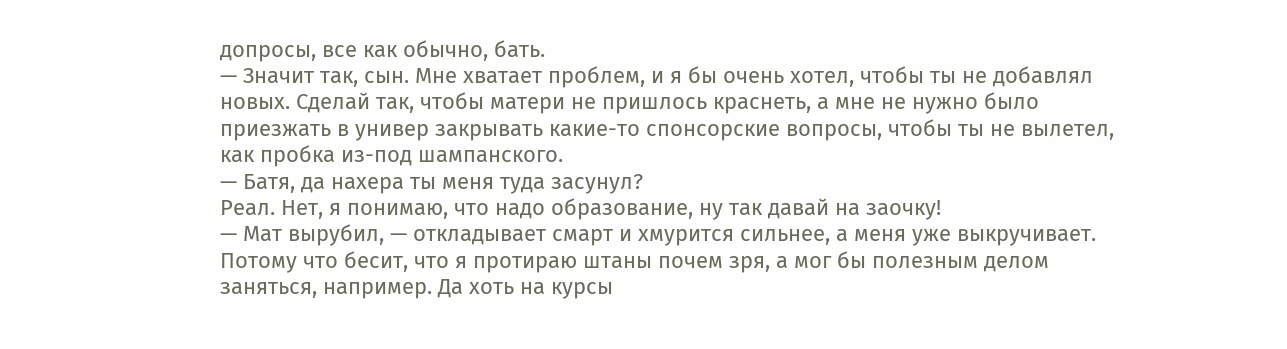допросы, все как обычно, бать.
— Значит так, сын. Мне хватает проблем, и я бы очень хотел, чтобы ты не добавлял новых. Сделай так, чтобы матери не пришлось краснеть, а мне не нужно было приезжать в универ закрывать какие-то спонсорские вопросы, чтобы ты не вылетел, как пробка из-под шампанского.
— Батя, да нахера ты меня туда засунул?
Реал. Нет, я понимаю, что надо образование, ну так давай на заочку!
— Мат вырубил, — откладывает смарт и хмурится сильнее, а меня уже выкручивает.
Потому что бесит, что я протираю штаны почем зря, а мог бы полезным делом заняться, например. Да хоть на курсы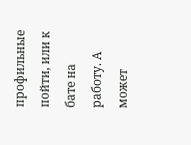профильные пойти, или к бате на работу. А может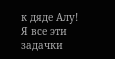к дяде Алу!
Я все эти задачки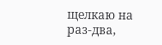щелкаю на раз-два,